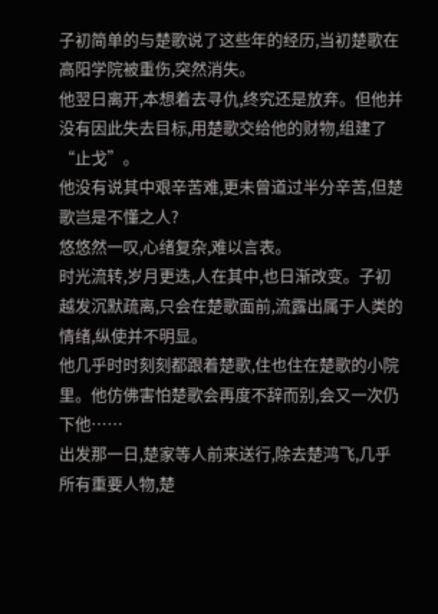子初简单的与楚歌说了这些年的经历,当初楚歌在高阳学院被重伤,突然消失。
他翌日离开,本想着去寻仇,终究还是放弃。但他并没有因此失去目标,用楚歌交给他的财物,组建了“止戈”。
他没有说其中艰辛苦难,更未曾道过半分辛苦,但楚歌岂是不懂之人?
悠悠然一叹,心绪复杂,难以言表。
时光流转,岁月更迭,人在其中,也日渐改变。子初越发沉默疏离,只会在楚歌面前,流露出属于人类的情绪,纵使并不明显。
他几乎时时刻刻都跟着楚歌,住也住在楚歌的小院里。他仿佛害怕楚歌会再度不辞而别,会又一次仍下他……
出发那一日,楚家等人前来送行,除去楚鸿飞,几乎所有重要人物,楚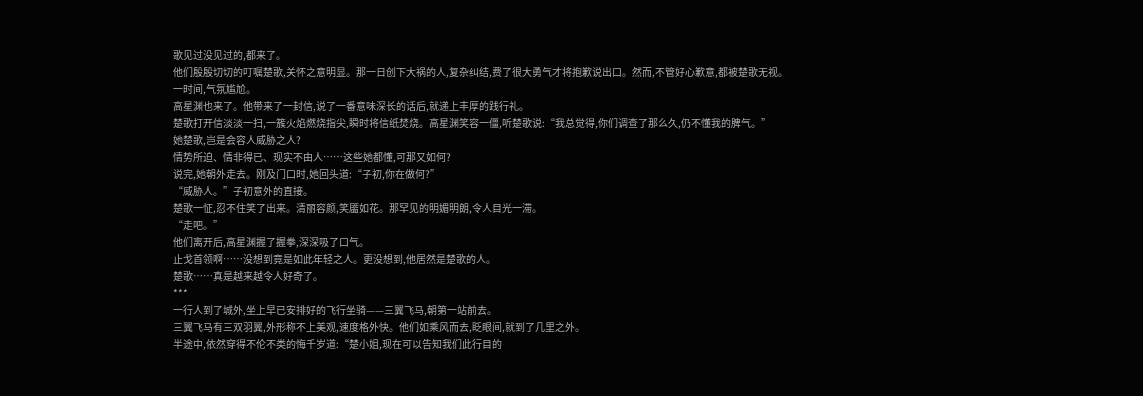歌见过没见过的,都来了。
他们殷殷切切的叮嘱楚歌,关怀之意明显。那一日创下大祸的人,复杂纠结,费了很大勇气才将抱歉说出口。然而,不管好心歉意,都被楚歌无视。
一时间,气氛尴尬。
高星渊也来了。他带来了一封信,说了一番意味深长的话后,就递上丰厚的践行礼。
楚歌打开信淡淡一扫,一簇火焰燃烧指尖,瞬时将信纸焚烧。高星渊笑容一僵,听楚歌说:“我总觉得,你们调查了那么久,仍不懂我的脾气。”
她楚歌,岂是会容人威胁之人?
情势所迫、情非得已、现实不由人……这些她都懂,可那又如何?
说完,她朝外走去。刚及门口时,她回头道:“子初,你在做何?”
“威胁人。”子初意外的直接。
楚歌一怔,忍不住笑了出来。清丽容颜,笑靥如花。那罕见的明媚明朗,令人目光一滞。
“走吧。”
他们离开后,高星渊握了握拳,深深吸了口气。
止戈首领啊……没想到竟是如此年轻之人。更没想到,他居然是楚歌的人。
楚歌……真是越来越令人好奇了。
***
一行人到了城外,坐上早已安排好的飞行坐骑——三翼飞马,朝第一站前去。
三翼飞马有三双羽翼,外形称不上美观,速度格外快。他们如乘风而去,眨眼间,就到了几里之外。
半途中,依然穿得不伦不类的悔千岁道:“楚小姐,现在可以告知我们此行目的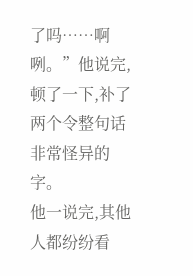了吗……啊咧。”他说完,顿了一下,补了两个令整句话非常怪异的字。
他一说完,其他人都纷纷看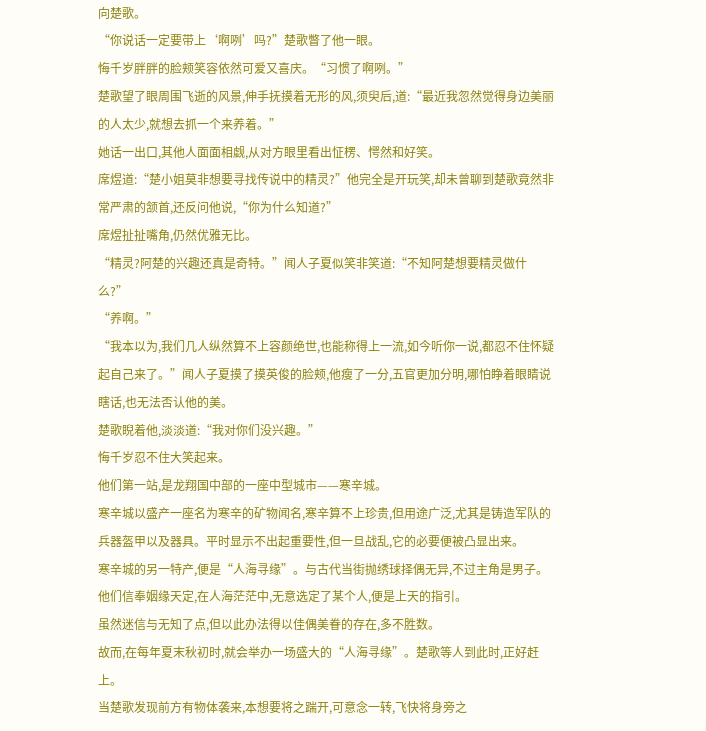向楚歌。
“你说话一定要带上‘啊咧’吗?”楚歌瞥了他一眼。
悔千岁胖胖的脸颊笑容依然可爱又喜庆。“习惯了啊咧。”
楚歌望了眼周围飞逝的风景,伸手抚摸着无形的风,须臾后,道:“最近我忽然觉得身边美丽的人太少,就想去抓一个来养着。”
她话一出口,其他人面面相觑,从对方眼里看出怔楞、愕然和好笑。
席煜道:“楚小姐莫非想要寻找传说中的精灵?”他完全是开玩笑,却未曾聊到楚歌竟然非常严肃的颔首,还反问他说,“你为什么知道?”
席煜扯扯嘴角,仍然优雅无比。
“精灵?阿楚的兴趣还真是奇特。”闻人子夏似笑非笑道:“不知阿楚想要精灵做什么?”
“养啊。”
“我本以为,我们几人纵然算不上容颜绝世,也能称得上一流,如今听你一说,都忍不住怀疑起自己来了。”闻人子夏摸了摸英俊的脸颊,他瘦了一分,五官更加分明,哪怕睁着眼睛说瞎话,也无法否认他的美。
楚歌睨着他,淡淡道:“我对你们没兴趣。”
悔千岁忍不住大笑起来。
他们第一站,是龙翔国中部的一座中型城市——寒辛城。
寒辛城以盛产一座名为寒辛的矿物闻名,寒辛算不上珍贵,但用途广泛,尤其是铸造军队的兵器盔甲以及器具。平时显示不出起重要性,但一旦战乱,它的必要便被凸显出来。
寒辛城的另一特产,便是“人海寻缘”。与古代当街抛绣球择偶无异,不过主角是男子。
他们信奉姻缘天定,在人海茫茫中,无意选定了某个人,便是上天的指引。
虽然迷信与无知了点,但以此办法得以佳偶美眷的存在,多不胜数。
故而,在每年夏末秋初时,就会举办一场盛大的“人海寻缘”。楚歌等人到此时,正好赶上。
当楚歌发现前方有物体袭来,本想要将之踹开,可意念一转,飞快将身旁之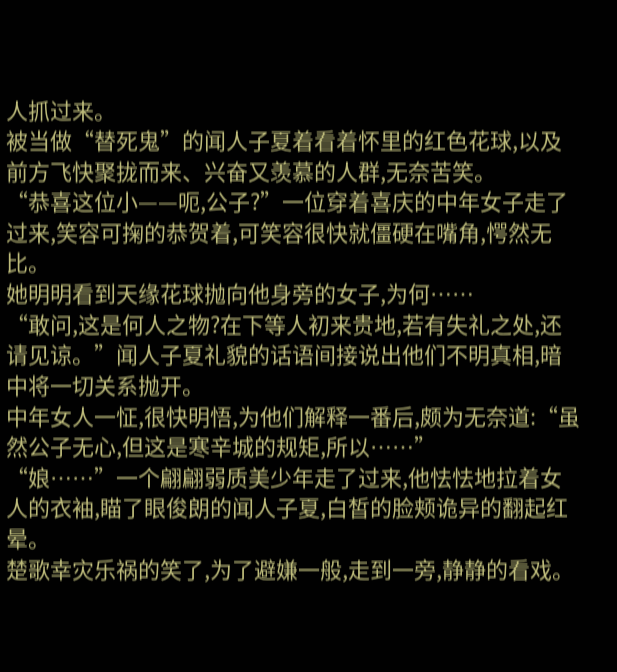人抓过来。
被当做“替死鬼”的闻人子夏着看着怀里的红色花球,以及前方飞快聚拢而来、兴奋又羡慕的人群,无奈苦笑。
“恭喜这位小——呃,公子?”一位穿着喜庆的中年女子走了过来,笑容可掬的恭贺着,可笑容很快就僵硬在嘴角,愕然无比。
她明明看到天缘花球抛向他身旁的女子,为何……
“敢问,这是何人之物?在下等人初来贵地,若有失礼之处,还请见谅。”闻人子夏礼貌的话语间接说出他们不明真相,暗中将一切关系抛开。
中年女人一怔,很快明悟,为他们解释一番后,颇为无奈道:“虽然公子无心,但这是寒辛城的规矩,所以……”
“娘……”一个翩翩弱质美少年走了过来,他怯怯地拉着女人的衣袖,瞄了眼俊朗的闻人子夏,白皙的脸颊诡异的翻起红晕。
楚歌幸灾乐祸的笑了,为了避嫌一般,走到一旁,静静的看戏。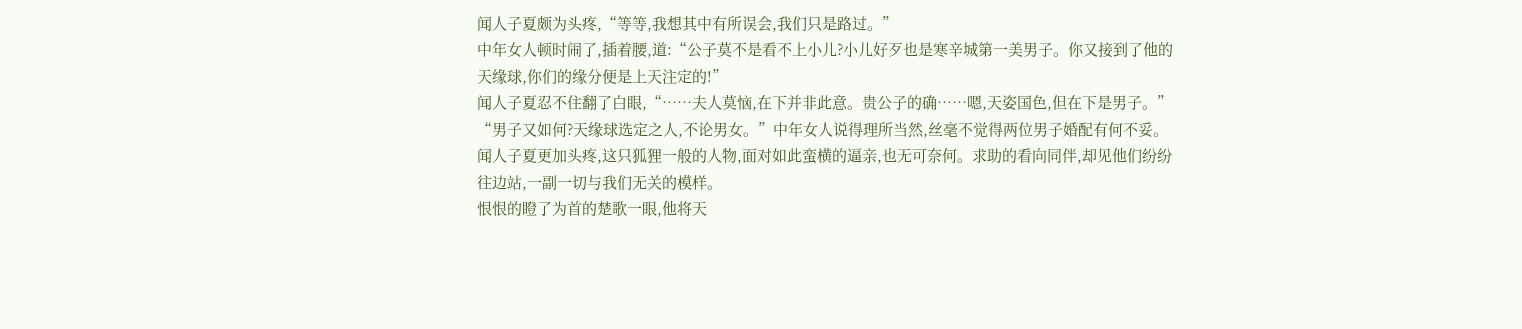闻人子夏颇为头疼,“等等,我想其中有所误会,我们只是路过。”
中年女人顿时闹了,插着腰,道:“公子莫不是看不上小儿?小儿好歹也是寒辛城第一美男子。你又接到了他的天缘球,你们的缘分便是上天注定的!”
闻人子夏忍不住翻了白眼,“……夫人莫恼,在下并非此意。贵公子的确……嗯,天姿国色,但在下是男子。”
“男子又如何?天缘球选定之人,不论男女。”中年女人说得理所当然,丝毫不觉得两位男子婚配有何不妥。
闻人子夏更加头疼,这只狐狸一般的人物,面对如此蛮横的逼亲,也无可奈何。求助的看向同伴,却见他们纷纷往边站,一副一切与我们无关的模样。
恨恨的瞪了为首的楚歌一眼,他将天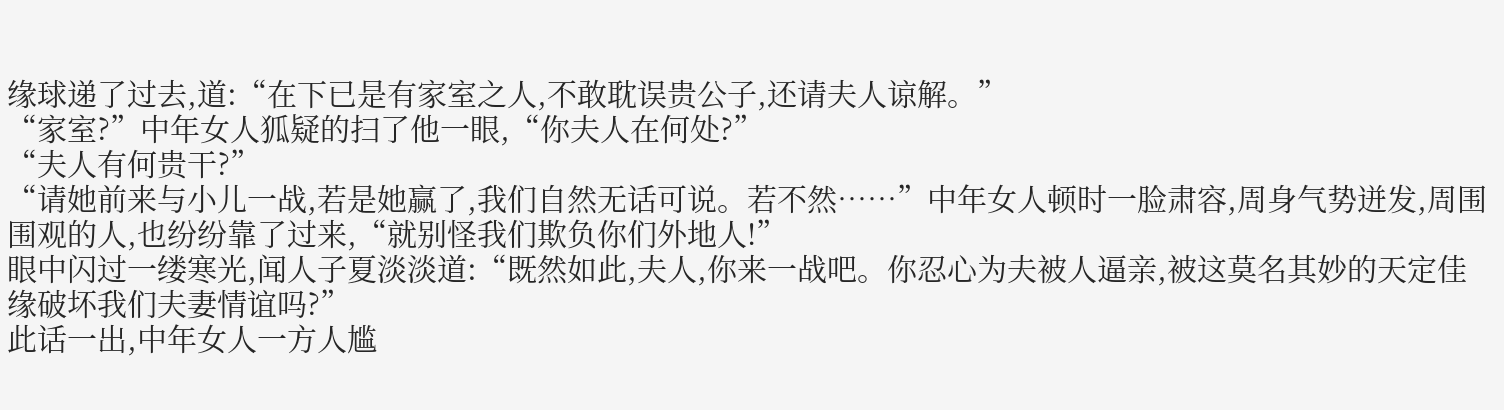缘球递了过去,道:“在下已是有家室之人,不敢耽误贵公子,还请夫人谅解。”
“家室?”中年女人狐疑的扫了他一眼,“你夫人在何处?”
“夫人有何贵干?”
“请她前来与小儿一战,若是她赢了,我们自然无话可说。若不然……”中年女人顿时一脸肃容,周身气势迸发,周围围观的人,也纷纷靠了过来,“就别怪我们欺负你们外地人!”
眼中闪过一缕寒光,闻人子夏淡淡道:“既然如此,夫人,你来一战吧。你忍心为夫被人逼亲,被这莫名其妙的天定佳缘破坏我们夫妻情谊吗?”
此话一出,中年女人一方人尴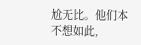尬无比。他们本不想如此,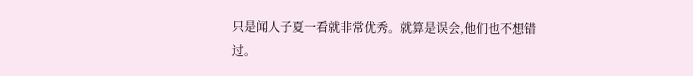只是闻人子夏一看就非常优秀。就算是误会,他们也不想错过。